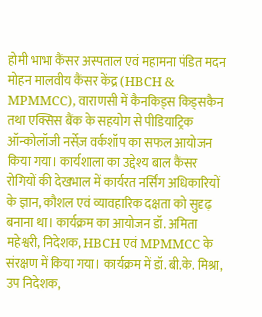होमी भाभा कैंसर अस्पताल एवं महामना पंडित मदन मोहन मालवीय कैंसर केंद्र (HBCH & MPMMCC), वाराणसी में कैनकिड्स किड्सकैन तथा एक्सिस बैंक के सहयोग से पीडियाट्रिक ऑन्कोलॉजी नर्सेज़ वर्कशॉप का सफल आयोजन किया गया। कार्यशाला का उद्देश्य बाल कैंसर रोगियों की देखभाल में कार्यरत नर्सिंग अधिकारियों के ज्ञान, कौशल एवं व्यावहारिक दक्षता को सुदृढ़ बनाना था। कार्यक्रम का आयोजन डॉ. अमिता महेश्वरी, निदेशक, HBCH एवं MPMMCC के संरक्षण में किया गया। कार्यक्रम में डॉ. बी.के. मिश्रा, उप निदेशक,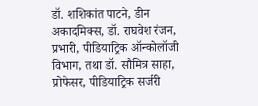डॉ. शशिकांत पाटने, डीन अकादमिक्स, डॉ. राघवेश रंजन, प्रभारी, पीडियाट्रिक ऑन्कोलॉजी विभाग, तथा डॉ. सौमित्र साहा, प्रोफेसर, पीडियाट्रिक सर्जरी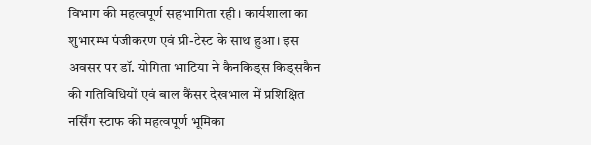विभाग की महत्वपूर्ण सहभागिता रही। कार्यशाला का शुभारम्भ पंजीकरण एवं प्री-टेस्ट के साथ हुआ। इस अवसर पर डॉ. योगिता भाटिया ने कैनकिड्स किड्सकैन की गतिविधियों एवं बाल कैंसर देखभाल में प्रशिक्षित नर्सिंग स्टाफ की महत्वपूर्ण भूमिका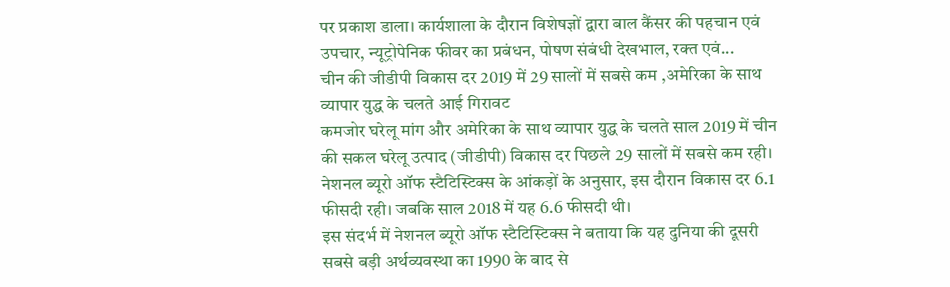पर प्रकाश डाला। कार्यशाला के दौरान विशेषज्ञों द्वारा बाल कैंसर की पहचान एवं उपचार, न्यूट्रोपेनिक फीवर का प्रबंधन, पोषण संबंधी देखभाल, रक्त एवं...
चीन की जीडीपी विकास दर 2019 में 29 सालों में सबसे कम ,अमेरिका के साथ व्यापार युद्ध के चलते आई गिरावट
कमजोर घरेलू मांग और अमेरिका के साथ व्यापार युद्ध के चलते साल 2019 में चीन की सकल घरेलू उत्पाद (जीडीपी) विकास दर पिछले 29 सालों में सबसे कम रही। नेशनल ब्यूरो ऑफ स्टैटिस्टिक्स के आंकड़ों के अनुसार, इस दौरान विकास दर 6.1 फीसदी रही। जबकि साल 2018 में यह 6.6 फीसदी थी।
इस संदर्भ में नेशनल ब्यूरो ऑफ स्टैटिस्टिक्स ने बताया कि यह दुनिया की दूसरी सबसे बड़ी अर्थव्यवस्था का 1990 के बाद से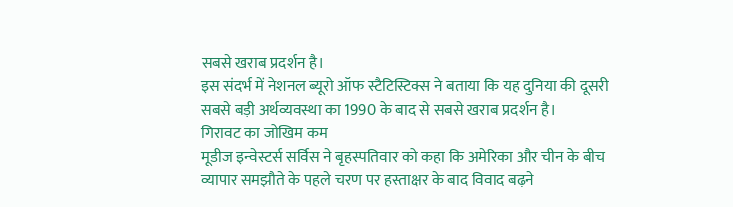सबसे खराब प्रदर्शन है।
इस संदर्भ में नेशनल ब्यूरो ऑफ स्टैटिस्टिक्स ने बताया कि यह दुनिया की दूसरी सबसे बड़ी अर्थव्यवस्था का 1990 के बाद से सबसे खराब प्रदर्शन है।
गिरावट का जोखिम कम
मूडीज इन्वेस्टर्स सर्विस ने बृहस्पतिवार को कहा कि अमेरिका और चीन के बीच व्यापार समझौते के पहले चरण पर हस्ताक्षर के बाद विवाद बढ़ने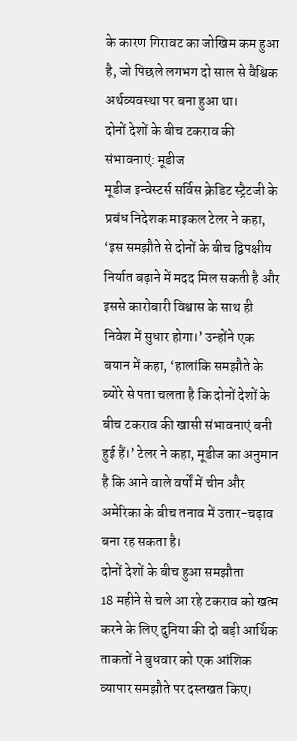के कारण गिरावट का जोखिम कम हुआ है, जो पिछले लगभग दो साल से वैश्विक अर्थव्यवस्था पर बना हुआ था।
दोनों देशों के बीच टकराव की संभावनाएं: मूडीज
मूडीज इन्वेस्टर्स सर्विस क्रेडिट स्ट्रैटजी के प्रबंध निदेशक माइकल टेलर ने कहा, ‘इस समझौते से दोनों के बीच द्विपक्षीय निर्यात बढ़ाने में मदद मिल सकती है और इससे कारोबारी विश्वास के साथ ही निवेश में सुधार होगा।’ उन्होंने एक बयान में कहा, ‘हालांकि समझौते के ब्योरे से पता चलता है कि दोनों देशों के बीच टकराव की खासी संभावनाएं बनी हुई हैं।’ टेलर ने कहा, मूडीज का अनुमान है कि आने वाले वर्षों में चीन और अमेरिका के बीच तनाव में उतार-चढ़ाव बना रह सकता है।
दोनों देशों के बीच हुआ समझौता
18 महीने से चले आ रहे टकराव को खत्म करने के लिए दुनिया की दो बड़ी आर्थिक ताकतों ने बुधवार को एक आंशिक व्यापार समझौते पर दस्तखत किए।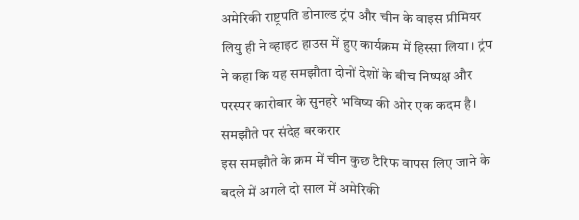अमेरिकी राष्ट्रपति डोनाल्ड ट्रंप और चीन के वाइस प्रीमियर लियु ही ने व्हाइट हाउस में हुए कार्यक्रम में हिस्सा लिया। ट्रंप ने कहा कि यह समझौता दोनों देशों के बीच निष्पक्ष और परस्पर कारोबार के सुनहरे भविष्य की ओर एक कदम है।
समझौते पर संदेह बरकरार
इस समझौते के क्रम में चीन कुछ टैरिफ वापस लिए जाने के बदले में अगले दो साल में अमेरिकी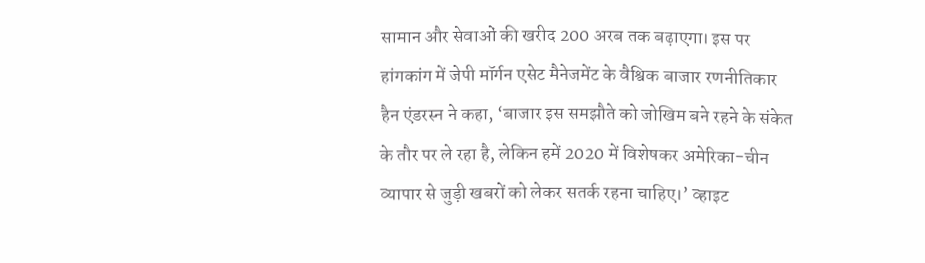सामान और सेवाओं की खरीद 200 अरब तक बढ़ाएगा। इस पर हांगकांग में जेपी मॉर्गन एसेट मैनेजमेंट के वैश्विक बाजार रणनीतिकार हैन एंडरस्न ने कहा, ‘बाजार इस समझौते को जोखिम बने रहने के संकेत के तौर पर ले रहा है, लेकिन हमें 2020 में विशेषकर अमेरिका-चीन व्यापार से जुड़ी खबरों को लेकर सतर्क रहना चाहिए।’ व्हाइट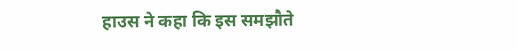हाउस ने कहा कि इस समझौते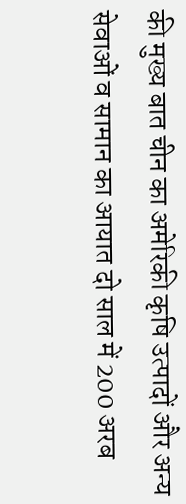की मुख्य बात चीन का अमेरिकी कृषि उत्पादों और अन्य सेवाओं व सामान का आयात दो साल में 200 अरब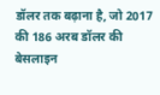डॉलर तक बढ़ाना है, जो 2017 की 186 अरब डॉलर की बेसलाइन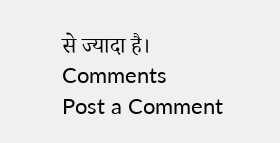से ज्यादा है।
Comments
Post a Comment